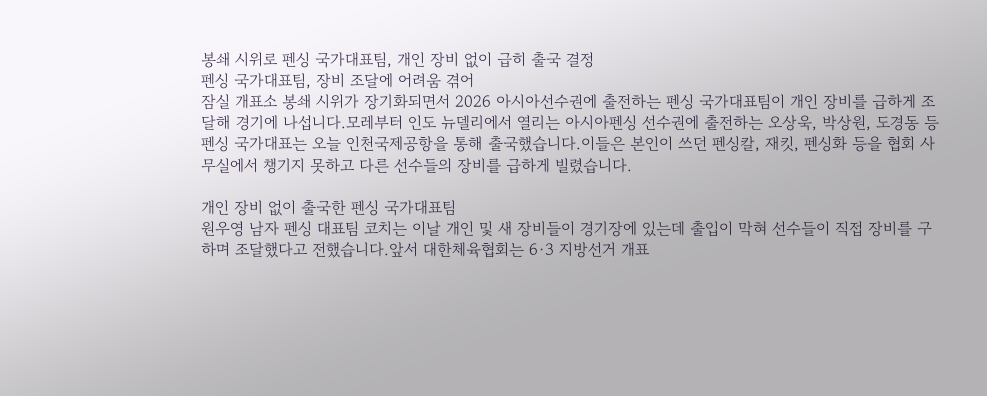봉쇄 시위로 펜싱 국가대표팀, 개인 장비 없이 급히 출국 결정
펜싱 국가대표팀, 장비 조달에 어려움 겪어
잠실 개표소 봉쇄 시위가 장기화되면서 2026 아시아선수권에 출전하는 펜싱 국가대표팀이 개인 장비를 급하게 조달해 경기에 나섭니다.모레부터 인도 뉴델리에서 열리는 아시아펜싱 선수권에 출전하는 오상욱, 박상원, 도경동 등 펜싱 국가대표는 오늘 인천국제공항을 통해 출국했습니다.이들은 본인이 쓰던 펜싱칼, 재킷, 펜싱화 등을 협회 사무실에서 챙기지 못하고 다른 선수들의 장비를 급하게 빌렸습니다.

개인 장비 없이 출국한 펜싱 국가대표팀
원우영 남자 펜싱 대표팀 코치는 이날 개인 및 새 장비들이 경기장에 있는데 출입이 막혀 선수들이 직접 장비를 구하며 조달했다고 전했습니다.앞서 대한체육협회는 6·3 지방선거 개표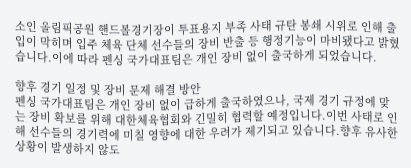소인 올림픽공원 핸드볼경기장이 투표용지 부족 사태 규탄 봉쇄 시위로 인해 출입이 막히며 입주 체육 단체 선수들의 장비 반출 등 행정기능이 마비됐다고 밝혔습니다.이에 따라 펜싱 국가대표팀은 개인 장비 없이 출국하게 되었습니다.

향후 경기 일정 및 장비 문제 해결 방안
펜싱 국가대표팀은 개인 장비 없이 급하게 출국하였으나, 국제 경기 규정에 맞는 장비 확보를 위해 대한체육협회와 긴밀히 협력할 예정입니다.이번 사태로 인해 선수들의 경기력에 미칠 영향에 대한 우려가 제기되고 있습니다.향후 유사한 상황이 발생하지 않도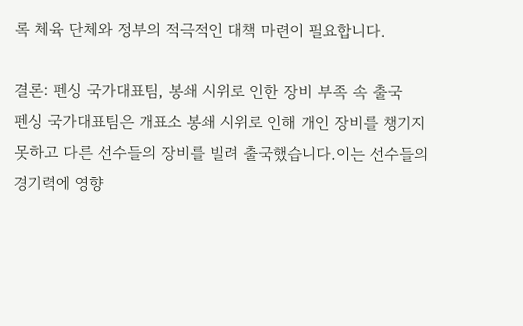록 체육 단체와 정부의 적극적인 대책 마련이 필요합니다.

결론: 펜싱 국가대표팀, 봉쇄 시위로 인한 장비 부족 속 출국
펜싱 국가대표팀은 개표소 봉쇄 시위로 인해 개인 장비를 챙기지 못하고 다른 선수들의 장비를 빌려 출국했습니다.이는 선수들의 경기력에 영향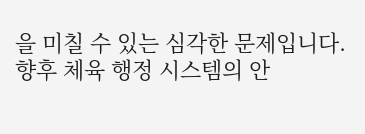을 미칠 수 있는 심각한 문제입니다.향후 체육 행정 시스템의 안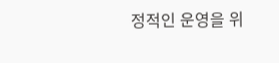정적인 운영을 위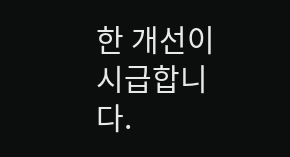한 개선이 시급합니다.